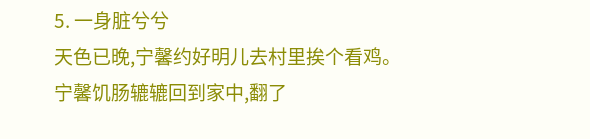5. 一身脏兮兮
天色已晚,宁馨约好明儿去村里挨个看鸡。
宁馨饥肠辘辘回到家中,翻了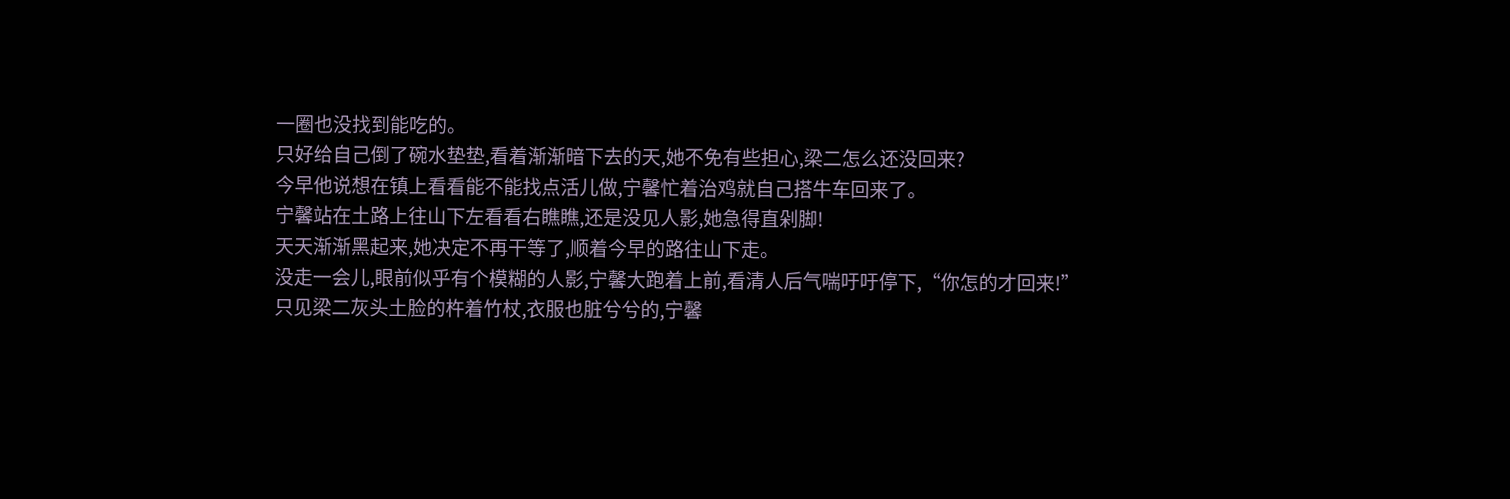一圈也没找到能吃的。
只好给自己倒了碗水垫垫,看着渐渐暗下去的天,她不免有些担心,梁二怎么还没回来?
今早他说想在镇上看看能不能找点活儿做,宁馨忙着治鸡就自己搭牛车回来了。
宁馨站在土路上往山下左看看右瞧瞧,还是没见人影,她急得直剁脚!
天天渐渐黑起来,她决定不再干等了,顺着今早的路往山下走。
没走一会儿,眼前似乎有个模糊的人影,宁馨大跑着上前,看清人后气喘吁吁停下,“你怎的才回来!”
只见梁二灰头土脸的杵着竹杖,衣服也脏兮兮的,宁馨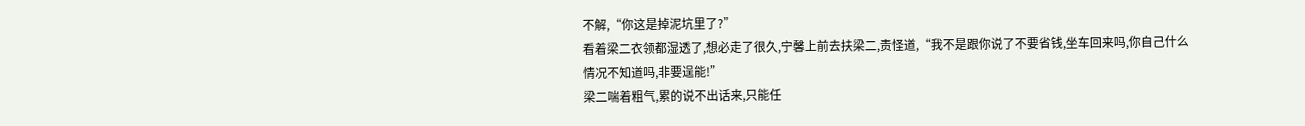不解,“你这是掉泥坑里了?”
看着梁二衣领都湿透了,想必走了很久,宁馨上前去扶梁二,责怪道,“我不是跟你说了不要省钱,坐车回来吗,你自己什么情况不知道吗,非要逞能!”
梁二喘着粗气,累的说不出话来,只能任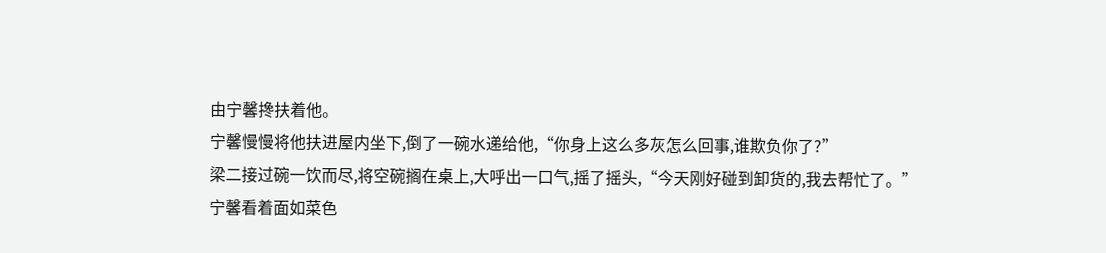由宁馨搀扶着他。
宁馨慢慢将他扶进屋内坐下,倒了一碗水递给他,“你身上这么多灰怎么回事,谁欺负你了?”
梁二接过碗一饮而尽,将空碗搁在桌上,大呼出一口气,摇了摇头,“今天刚好碰到卸货的,我去帮忙了。”
宁馨看着面如菜色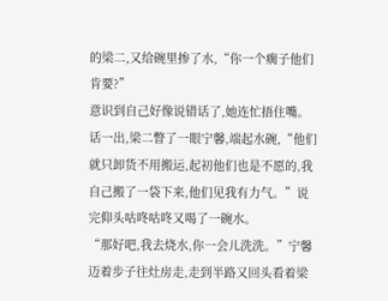的梁二,又给碗里掺了水,“你一个瘸子他们肯要?”
意识到自己好像说错话了,她连忙捂住嘴。
话一出,梁二瞥了一眼宁馨,端起水碗,“他们就只卸货不用搬运,起初他们也是不愿的,我自己搬了一袋下来,他们见我有力气。”说完仰头咕咚咕咚又喝了一碗水。
“那好吧,我去烧水,你一会儿洗洗。”宁馨迈着步子往灶房走,走到半路又回头看着梁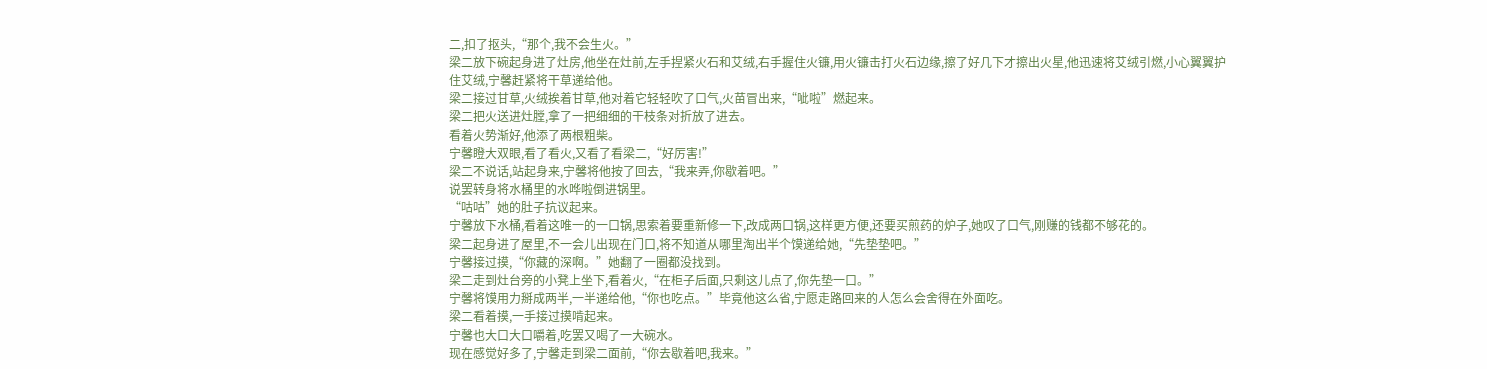二,扣了抠头,“那个,我不会生火。”
梁二放下碗起身进了灶房,他坐在灶前,左手捏紧火石和艾绒,右手握住火镰,用火镰击打火石边缘,擦了好几下才擦出火星,他迅速将艾绒引燃,小心翼翼护住艾绒,宁馨赶紧将干草递给他。
梁二接过甘草,火绒挨着甘草,他对着它轻轻吹了口气,火苗冒出来,“呲啦”燃起来。
梁二把火送进灶膛,拿了一把细细的干枝条对折放了进去。
看着火势渐好,他添了两根粗柴。
宁馨瞪大双眼,看了看火,又看了看梁二,“好厉害!”
梁二不说话,站起身来,宁馨将他按了回去,“我来弄,你歇着吧。”
说罢转身将水桶里的水哗啦倒进锅里。
“咕咕”她的肚子抗议起来。
宁馨放下水桶,看着这唯一的一口锅,思索着要重新修一下,改成两口锅,这样更方便,还要买煎药的炉子,她叹了口气,刚赚的钱都不够花的。
梁二起身进了屋里,不一会儿出现在门口,将不知道从哪里淘出半个馍递给她,“先垫垫吧。”
宁馨接过摸,“你藏的深啊。”她翻了一圈都没找到。
梁二走到灶台旁的小凳上坐下,看着火,“在柜子后面,只剩这儿点了,你先垫一口。”
宁馨将馍用力掰成两半,一半递给他,“你也吃点。”毕竟他这么省,宁愿走路回来的人怎么会舍得在外面吃。
梁二看着摸,一手接过摸啃起来。
宁馨也大口大口嚼着,吃罢又喝了一大碗水。
现在感觉好多了,宁馨走到梁二面前,“你去歇着吧,我来。”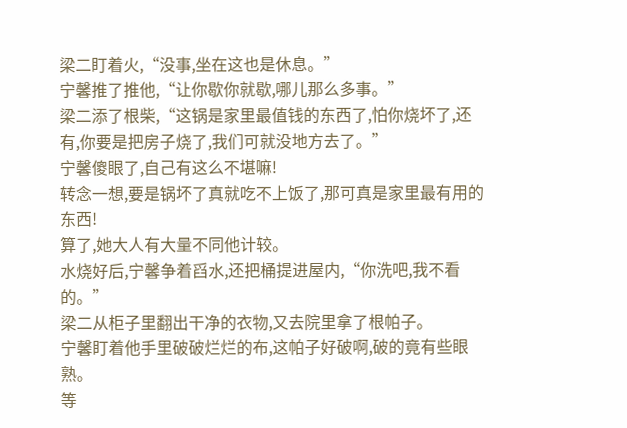梁二盯着火,“没事,坐在这也是休息。”
宁馨推了推他,“让你歇你就歇,哪儿那么多事。”
梁二添了根柴,“这锅是家里最值钱的东西了,怕你烧坏了,还有,你要是把房子烧了,我们可就没地方去了。”
宁馨傻眼了,自己有这么不堪嘛!
转念一想,要是锅坏了真就吃不上饭了,那可真是家里最有用的东西!
算了,她大人有大量不同他计较。
水烧好后,宁馨争着舀水,还把桶提进屋内,“你洗吧,我不看的。”
梁二从柜子里翻出干净的衣物,又去院里拿了根帕子。
宁馨盯着他手里破破烂烂的布,这帕子好破啊,破的竟有些眼熟。
等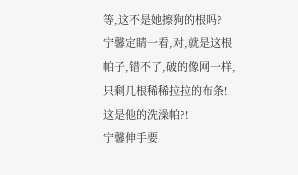等,这不是她擦狗的根吗?
宁馨定睛一看,对,就是这根帕子,错不了,破的像网一样,只剩几根稀稀拉拉的布条!
这是他的洗澡帕?!
宁馨伸手要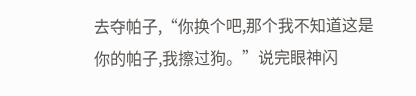去夺帕子,“你换个吧,那个我不知道这是你的帕子,我擦过狗。”说完眼神闪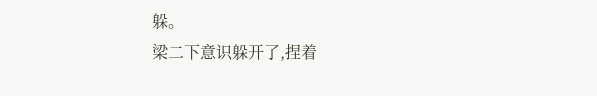躲。
梁二下意识躲开了,捏着